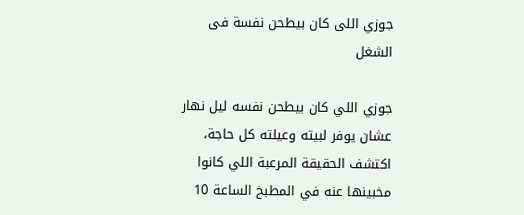جوزي اللى كان بيطحن نفسة فى الشغل

جوزي اللي كان بيطحن نفسه ليل نهار عشان يوفر لبيته وعيلته كل حاجة، اكتشف الحقيقة المرعبة اللي كانوا مخبينها عنه في المطبخ الساعة 10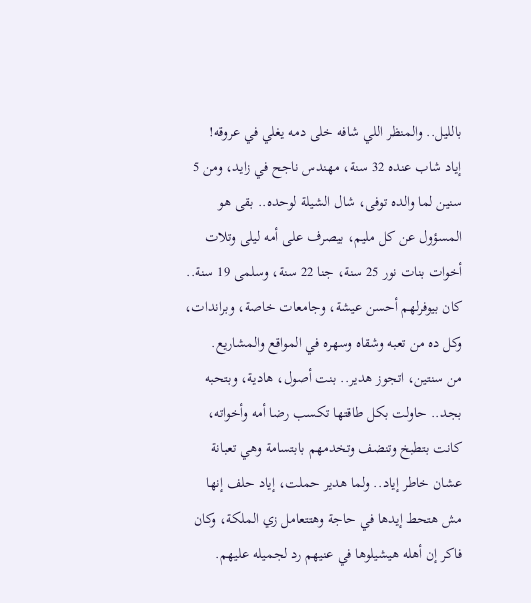بالليل.. والمنظر اللي شافه خلى دمه يغلي في عروقه!
إياد شاب عنده 32 سنة، مهندس ناجح في زايد، ومن 5 سنين لما والده توفى، شال الشيلة لوحده.. بقى هو المسؤول عن كل مليم، بيصرف على أمه ليلى وتلات أخوات بنات نور 25 سنة، جنا 22 سنة، وسلمى 19 سنة.. كان بيوفرلهم أحسن عيشة، وجامعات خاصة، وبراندات، وكل ده من تعبه وشقاه وسهره في المواقع والمشاريع.
من سنتين، اتجوز هدير.. بنت أصول، هادية، وبتحبه بجد.. حاولت بكل طاقتها تكسب رضا أمه وأخواته، كانت بتطبخ وتنضف وتخدمهم بابتسامة وهي تعبانة عشان خاطر إياد.. ولما هدير حملت، إياد حلف إنها مش هتحط إيدها في حاجة وهتتعامل زي الملكة، وكان فاكر إن أهله هيشيلوها في عنيهم رد لجميله عليهم.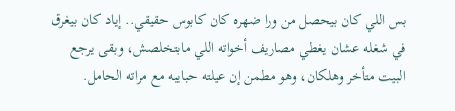بس اللي كان بيحصل من ورا ضهره كان كابوس حقيقي.. إياد كان بيغرق في شغله عشان يغطي مصاريف أخواته اللي مابتخلصش، وبقى يرجع البيت متأخر وهلكان، وهو مطمن إن عيلته حبايبه مع مراته الحامل.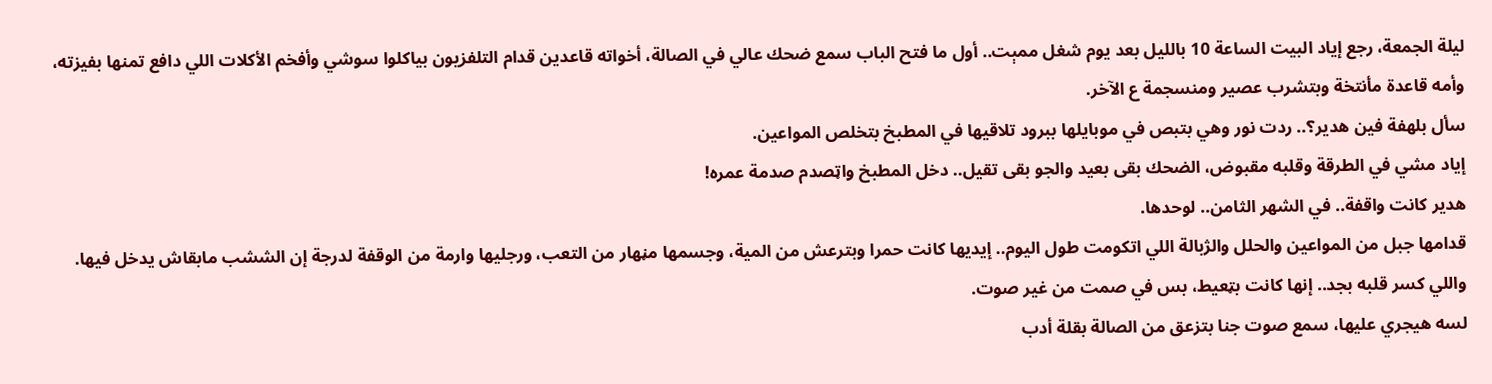ليلة الجمعة، رجع إياد البيت الساعة 10 بالليل بعد يوم شغل ممېت.. أول ما فتح الباب سمع ضحك عالي في الصالة، أخواته قاعدين قدام التلفزيون بياكلوا سوشي وأفخم الأكلات اللي دافع تمنها بفيزته، وأمه قاعدة مأنتخة وبتشرب عصير ومنسجمة ع الآخر.
سأل بلهفة فين هدير؟.. ردت نور وهي بتبص في موبايلها ببرود تلاقيها في المطبخ بتخلص المواعين.
إياد مشي في الطرقة وقلبه مقبوض، الضحك بقى بعيد والجو بقى تقيل.. دخل المطبخ واټصدم صدمة عمره!
هدير كانت واقفة.. في الشهر الثامن.. لوحدها.
قدامها جبل من المواعين والحلل والژبالة اللي اتكومت طول اليوم.. إيديها كانت حمرا وبترعش من المية، وجسمها مڼهار من التعب، ورجليها وارمة من الوقفة لدرجة إن الششب مابقاش يدخل فيها.
واللي كسر قلبه بجد.. إنها كانت بټعيط، بس في صمت من غير صوت.
لسه هيجري عليها، سمع صوت جنا بتزعق من الصالة بقلة أدب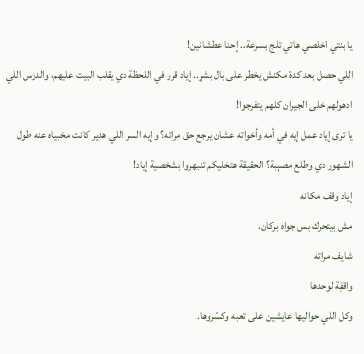يا بنتي اخلصي هاتي تلج بسرعة.. إحنا عطشانين!
اللي حصل بعد كدة مكنش يخطر على بال بشړ.. إياد قرر في اللحظة دي يقلب البيت عليهم، والدرس اللي ادهولهم خلى الجيران كلهم يتفرجوا!
يا ترى إياد عمل إيه في أمه وأخواته عشان يرجع حق مراته؟ وإيه السر اللي هدير كانت مخبياه عنه طول الشهور دي وطلع مصېبة؟ الحقيقة هتخليكم تنبهروا بشخصية إياد!
إياد وقف مكانه
مش بيتحرك بس جواه بركان.
شايف مراته
واقفِة لوحدها
وكل اللي حواليها عايشين على تعبه وكسّروها.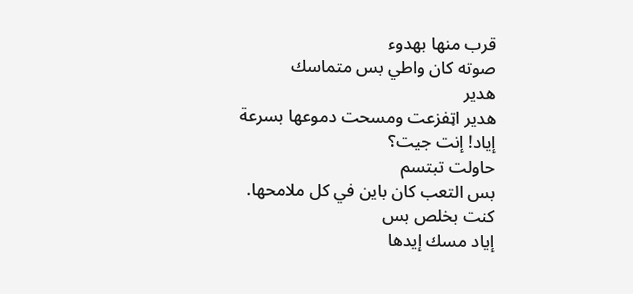قرب منها بهدوء
صوته كان واطي بس متماسك
هدير
هدير اټفزعت ومسحت دموعها بسرعة
إياد! إنت جيت؟
حاولت تبتسم
بس التعب كان باين في كل ملامحها.
كنت بخلص بس
إياد مسك إيدها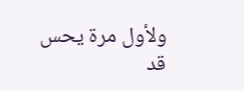ولأول مرة يحس قد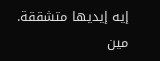إيه إيديها متشققة.
مين